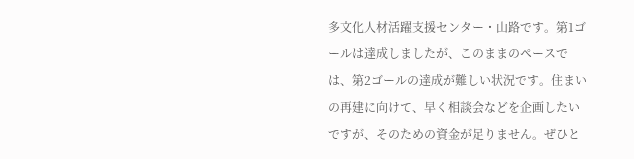多文化人材活躍支援センター・山路です。第1ゴールは達成しましたが、このままのペースでは、第2ゴールの達成が難しい状況です。住まいの再建に向けて、早く相談会などを企画したいですが、そのための資金が足りません。ぜひと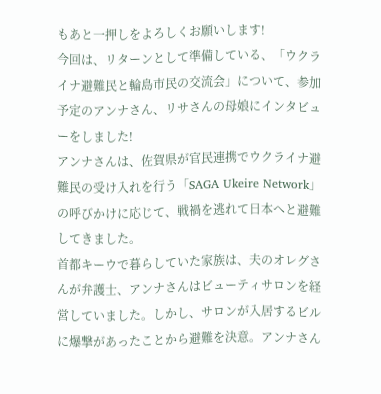もあと一押しをよろしくお願いします!
今回は、リターンとして準備している、「ウクライナ避難民と輪島市民の交流会」について、参加予定のアンナさん、リサさんの母娘にインタビューをしました!
アンナさんは、佐賀県が官民連携でウクライナ避難民の受け入れを行う「SAGA Ukeire Network」の呼びかけに応じて、戦禍を逃れて日本へと避難してきました。
首都キーウで暮らしていた家族は、夫のオレグさんが弁護士、アンナさんはビューティサロンを経営していました。しかし、サロンが入居するビルに爆撃があったことから避難を決意。アンナさん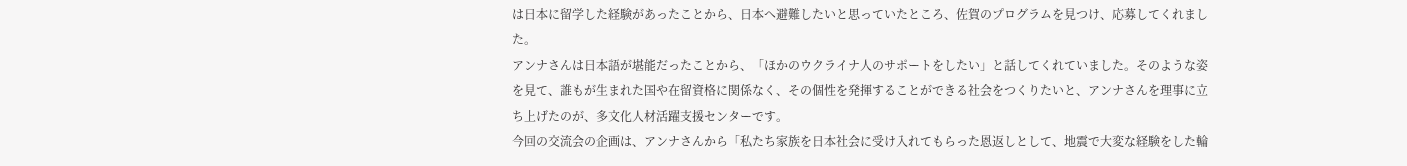は日本に留学した経験があったことから、日本へ避難したいと思っていたところ、佐賀のプログラムを見つけ、応募してくれました。
アンナさんは日本語が堪能だったことから、「ほかのウクライナ人のサポートをしたい」と話してくれていました。そのような姿を見て、誰もが生まれた国や在留資格に関係なく、その個性を発揮することができる社会をつくりたいと、アンナさんを理事に立ち上げたのが、多文化人材活躍支援センターです。
今回の交流会の企画は、アンナさんから「私たち家族を日本社会に受け入れてもらった恩返しとして、地震で大変な経験をした輪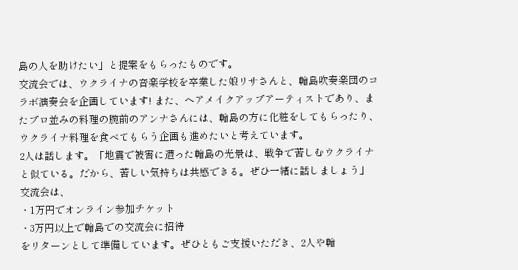島の人を助けたい」と提案をもらったものです。
交流会では、ウクライナの音楽学校を卒業した娘リサさんと、輪島吹奏楽団のコラボ演奏会を企画しています! また、ヘアメイクアップアーティストであり、またプロ並みの料理の腕前のアンナさんには、輪島の方に化粧をしてもらったり、ウクライナ料理を食べてもらう企画も進めたいと考えています。
2人は話します。「地震で被害に遭った輪島の光景は、戦争で苦しむウクライナと似ている。だから、苦しい気持ちは共感できる。ぜひ一緒に話しましょう」
交流会は、
・1万円でオンライン参加チケット
・3万円以上で輪島での交流会に招待
をリターンとして準備しています。ぜひともご支援いただき、2人や輪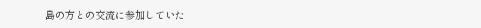島の方との交流に参加していた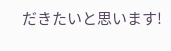だきたいと思います!